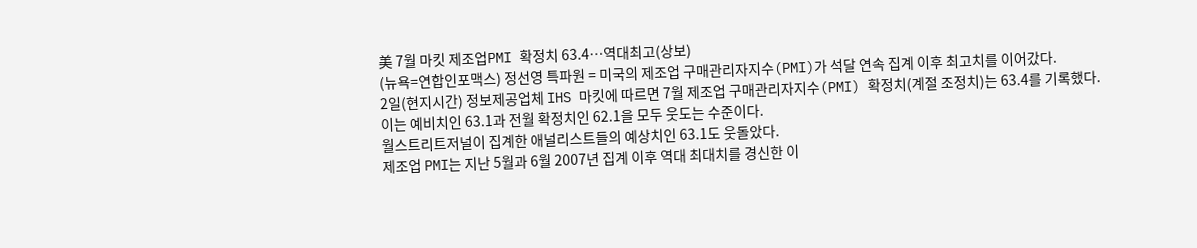美 7월 마킷 제조업PMI 확정치 63.4…역대최고(상보)
(뉴욕=연합인포맥스) 정선영 특파원 = 미국의 제조업 구매관리자지수(PMI)가 석달 연속 집계 이후 최고치를 이어갔다.
2일(현지시간) 정보제공업체 IHS 마킷에 따르면 7월 제조업 구매관리자지수(PMI) 확정치(계절 조정치)는 63.4를 기록했다.
이는 예비치인 63.1과 전월 확정치인 62.1을 모두 웃도는 수준이다.
월스트리트저널이 집계한 애널리스트들의 예상치인 63.1도 웃돌았다.
제조업 PMI는 지난 5월과 6월 2007년 집계 이후 역대 최대치를 경신한 이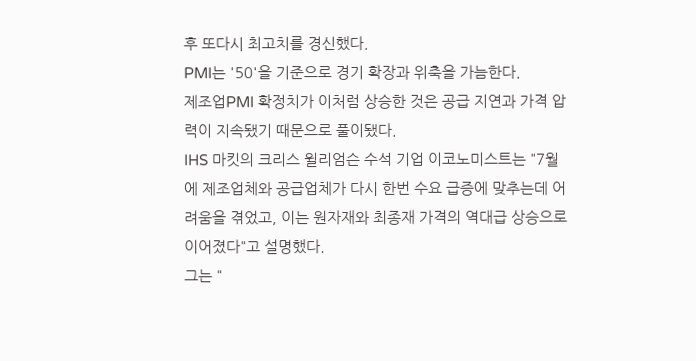후 또다시 최고치를 경신했다.
PMI는 '50'을 기준으로 경기 확장과 위축을 가늠한다.
제조업PMI 확정치가 이처럼 상승한 것은 공급 지연과 가격 압력이 지속됐기 때문으로 풀이됐다.
IHS 마킷의 크리스 윌리엄슨 수석 기업 이코노미스트는 "7월에 제조업체와 공급업체가 다시 한번 수요 급증에 맞추는데 어려움을 겪었고, 이는 원자재와 최종재 가격의 역대급 상승으로 이어졌다"고 설명했다.
그는 "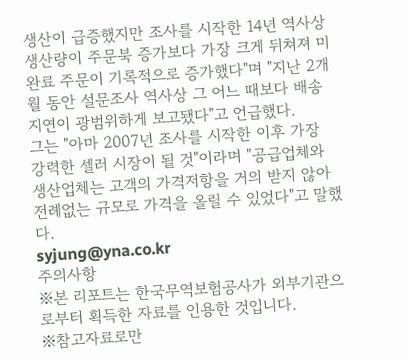생산이 급증했지만 조사를 시작한 14년 역사상 생산량이 주문북 증가보다 가장 크게 뒤쳐져 미완료 주문이 기록적으로 증가했다"며 "지난 2개월 동안 설문조사 역사상 그 어느 때보다 배송 지연이 광범위하게 보고됐다"고 언급했다.
그는 "아마 2007년 조사를 시작한 이후 가장 강력한 셀러 시장이 될 것"이라며 "공급업체와 생산업체는 고객의 가격저항을 거의 받지 않아 전례없는 규모로 가격을 올릴 수 있었다"고 말했다.
syjung@yna.co.kr
주의사항
※본 리포트는 한국무역보험공사가 외부기관으로부터 획득한 자료를 인용한 것입니다.
※참고자료로만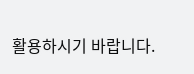활용하시기 바랍니다.